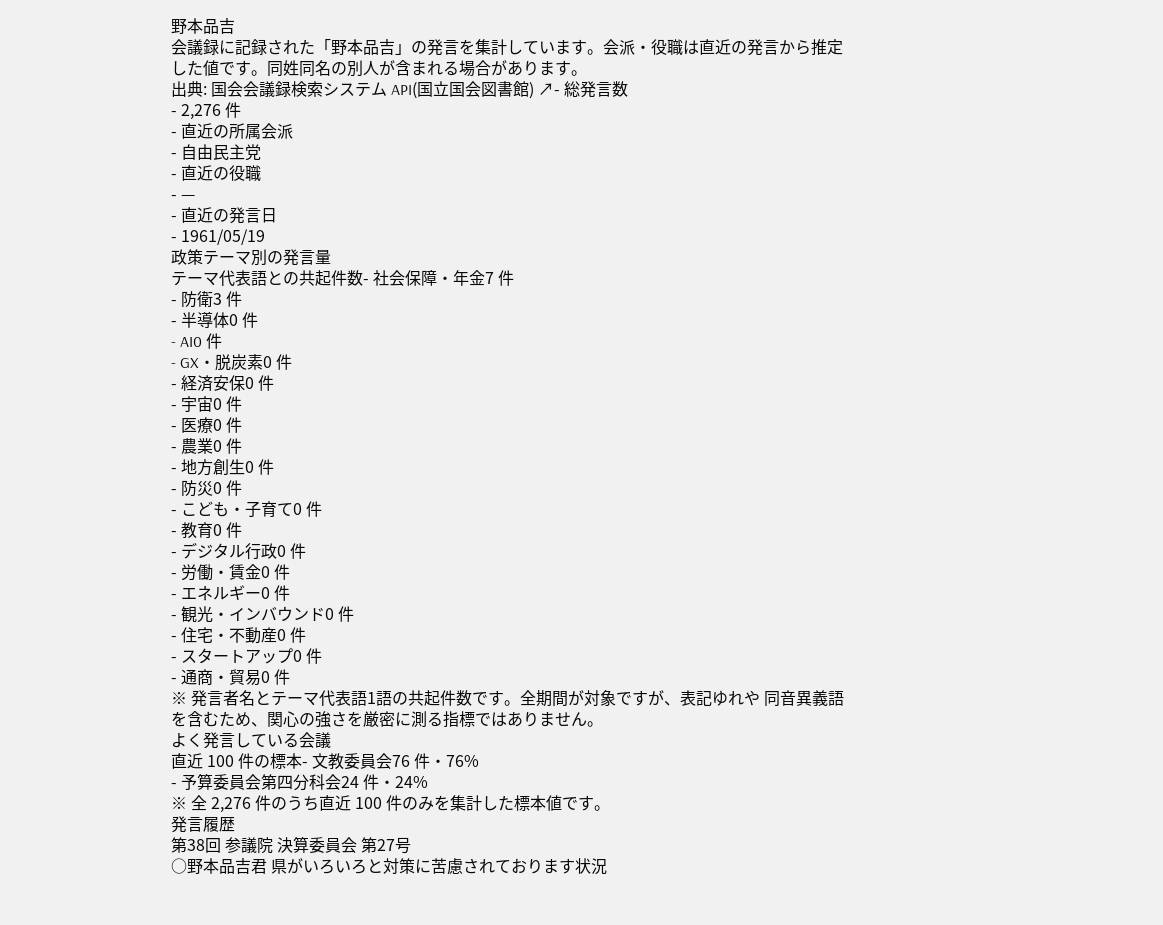野本品吉
会議録に記録された「野本品吉」の発言を集計しています。会派・役職は直近の発言から推定した値です。同姓同名の別人が含まれる場合があります。
出典: 国会会議録検索システム API(国立国会図書館) ↗- 総発言数
- 2,276 件
- 直近の所属会派
- 自由民主党
- 直近の役職
- —
- 直近の発言日
- 1961/05/19
政策テーマ別の発言量
テーマ代表語との共起件数- 社会保障・年金7 件
- 防衛3 件
- 半導体0 件
- AI0 件
- GX・脱炭素0 件
- 経済安保0 件
- 宇宙0 件
- 医療0 件
- 農業0 件
- 地方創生0 件
- 防災0 件
- こども・子育て0 件
- 教育0 件
- デジタル行政0 件
- 労働・賃金0 件
- エネルギー0 件
- 観光・インバウンド0 件
- 住宅・不動産0 件
- スタートアップ0 件
- 通商・貿易0 件
※ 発言者名とテーマ代表語1語の共起件数です。全期間が対象ですが、表記ゆれや 同音異義語を含むため、関心の強さを厳密に測る指標ではありません。
よく発言している会議
直近 100 件の標本- 文教委員会76 件・76%
- 予算委員会第四分科会24 件・24%
※ 全 2,276 件のうち直近 100 件のみを集計した標本値です。
発言履歴
第38回 参議院 決算委員会 第27号
○野本品吉君 県がいろいろと対策に苦慮されております状況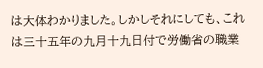は大体わかりました。しかしそれにしても、これは三十五年の九月十九日付で労働省の職業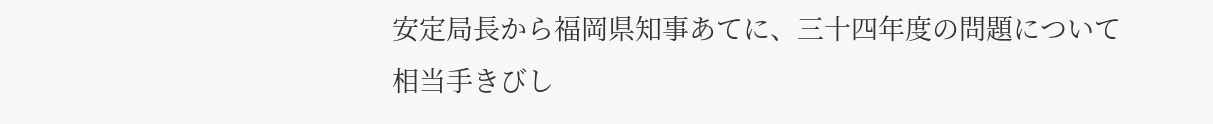安定局長から福岡県知事あてに、三十四年度の問題について相当手きびし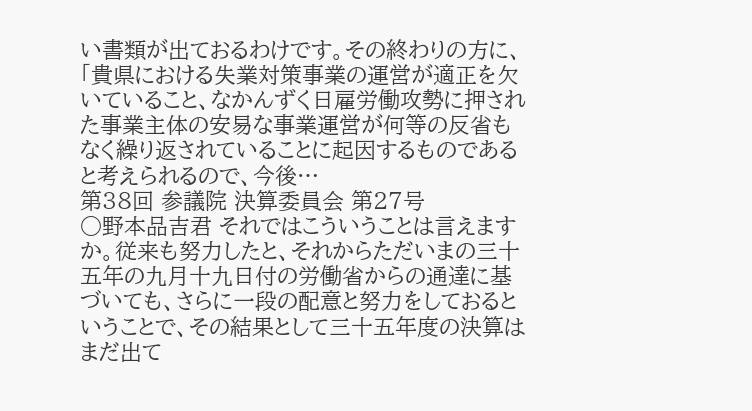い書類が出ておるわけです。その終わりの方に、「貴県における失業対策事業の運営が適正を欠いていること、なかんずく日雇労働攻勢に押された事業主体の安易な事業運営が何等の反省もなく繰り返されていることに起因するものであると考えられるので、今後…
第38回 参議院 決算委員会 第27号
○野本品吉君 それではこういうことは言えますか。従来も努力したと、それからただいまの三十五年の九月十九日付の労働省からの通達に基づいても、さらに一段の配意と努力をしておるということで、その結果として三十五年度の決算はまだ出て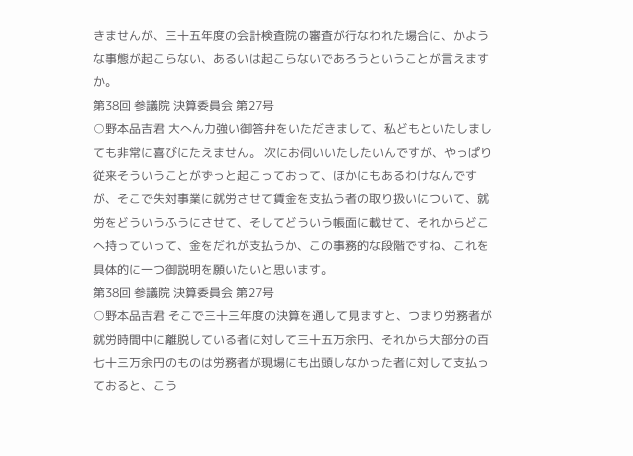きませんが、三十五年度の会計検査院の審査が行なわれた場合に、かような事態が起こらない、あるいは起こらないであろうということが言えますか。
第38回 参議院 決算委員会 第27号
○野本品吉君 大へん力強い御答弁をいただきまして、私どもといたしましても非常に喜びにたえません。 次にお伺いいたしたいんですが、やっぱり従来そういうことがずっと起こっておって、ほかにもあるわけなんですが、そこで失対事業に就労させて賃金を支払う者の取り扱いについて、就労をどういうふうにさせて、そしてどういう帳面に載せて、それからどこへ持っていって、金をだれが支払うか、この事務的な段階ですね、これを具体的に一つ御説明を願いたいと思います。
第38回 参議院 決算委員会 第27号
○野本品吉君 そこで三十三年度の決算を通して見ますと、つまり労務者が就労時間中に離脱している者に対して三十五万余円、それから大部分の百七十三万余円のものは労務者が現場にも出頭しなかった者に対して支払っておると、こう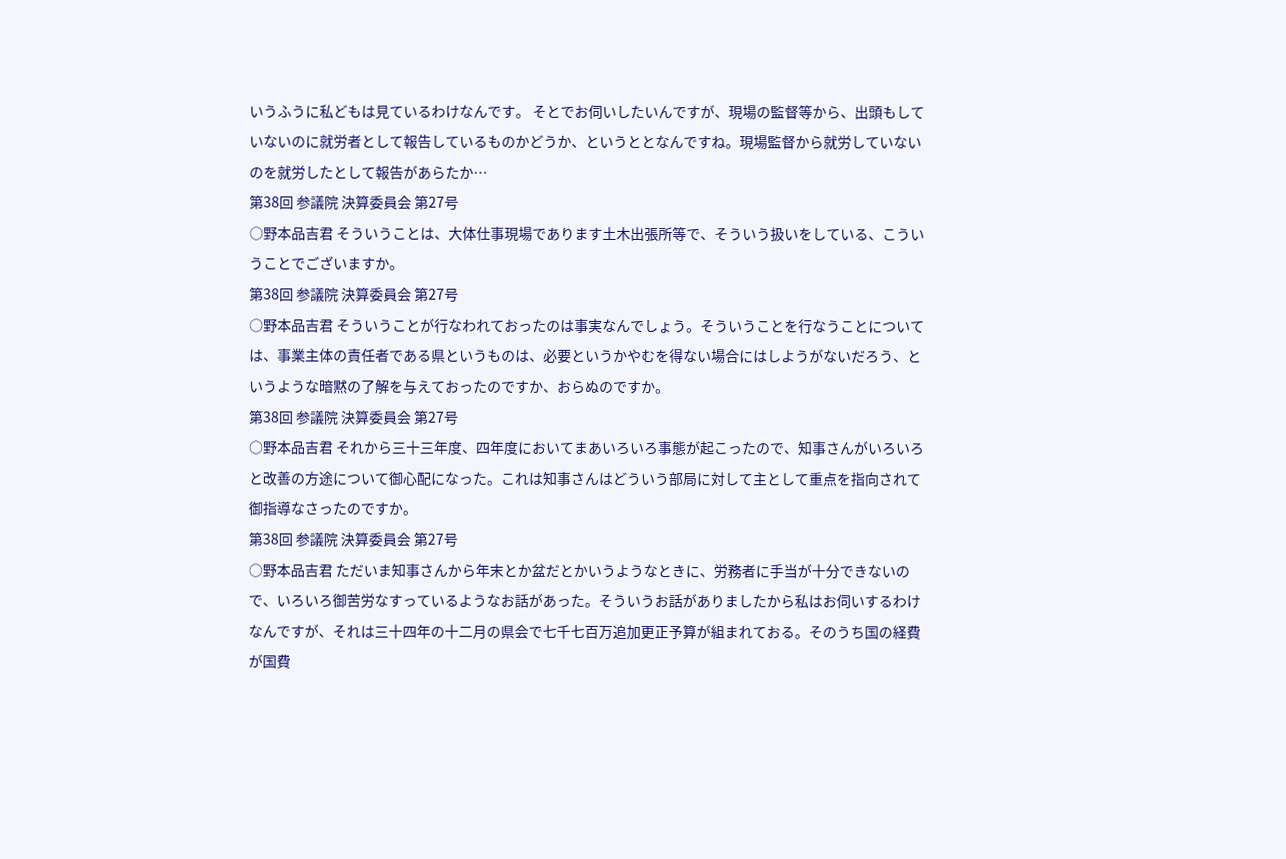いうふうに私どもは見ているわけなんです。 そとでお伺いしたいんですが、現場の監督等から、出頭もしていないのに就労者として報告しているものかどうか、というととなんですね。現場監督から就労していないのを就労したとして報告があらたか…
第38回 参議院 決算委員会 第27号
○野本品吉君 そういうことは、大体仕事現場であります土木出張所等で、そういう扱いをしている、こういうことでございますか。
第38回 参議院 決算委員会 第27号
○野本品吉君 そういうことが行なわれておったのは事実なんでしょう。そういうことを行なうことについては、事業主体の責任者である県というものは、必要というかやむを得ない場合にはしようがないだろう、というような暗黙の了解を与えておったのですか、おらぬのですか。
第38回 参議院 決算委員会 第27号
○野本品吉君 それから三十三年度、四年度においてまあいろいろ事態が起こったので、知事さんがいろいろと改善の方途について御心配になった。これは知事さんはどういう部局に対して主として重点を指向されて御指導なさったのですか。
第38回 参議院 決算委員会 第27号
○野本品吉君 ただいま知事さんから年末とか盆だとかいうようなときに、労務者に手当が十分できないので、いろいろ御苦労なすっているようなお話があった。そういうお話がありましたから私はお伺いするわけなんですが、それは三十四年の十二月の県会で七千七百万追加更正予算が組まれておる。そのうち国の経費が国費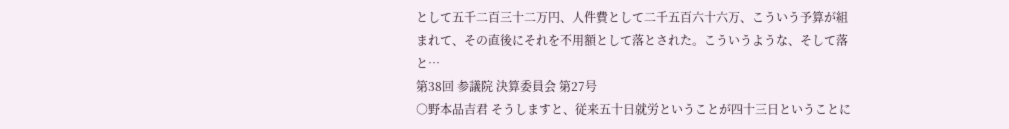として五千二百三十二万円、人件費として二千五百六十六万、こういう予算が組まれて、その直後にそれを不用額として落とされた。こういうような、そして落と…
第38回 参議院 決算委員会 第27号
○野本品吉君 そうしますと、従来五十日就労ということが四十三日ということに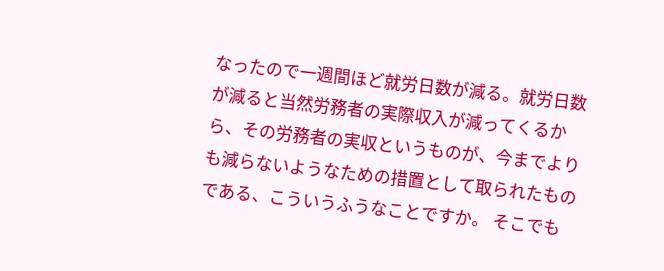なったので一週間ほど就労日数が減る。就労日数が減ると当然労務者の実際収入が減ってくるから、その労務者の実収というものが、今までよりも減らないようなための措置として取られたものである、こういうふうなことですか。 そこでも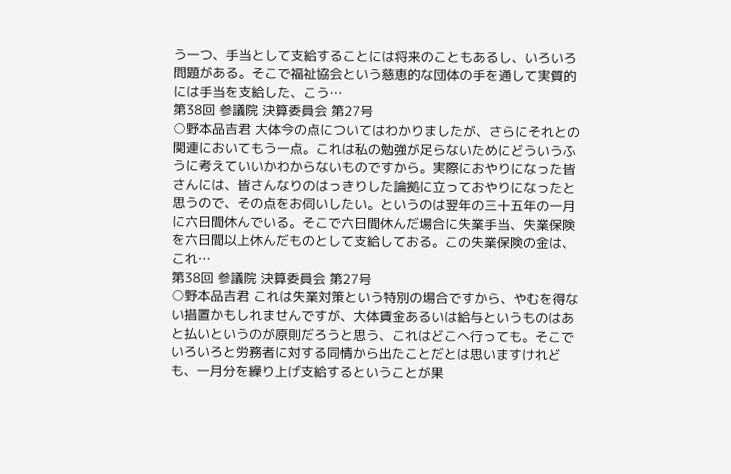う一つ、手当として支給することには将来のこともあるし、いろいろ問題がある。そこで福祉協会という慈恵的な団体の手を通して実質的には手当を支給した、こう…
第38回 参議院 決算委員会 第27号
○野本品吉君 大体今の点についてはわかりましたが、さらにそれとの関連においてもう一点。これは私の勉強が足らないためにどういうふうに考えていいかわからないものですから。実際におやりになった皆さんには、皆さんなりのはっきりした論拠に立っておやりになったと思うので、その点をお伺いしたい。というのは翌年の三十五年の一月に六日間休んでいる。そこで六日間休んだ場合に失業手当、失業保険を六日間以上休んだものとして支給しておる。この失業保険の金は、これ…
第38回 参議院 決算委員会 第27号
○野本品吉君 これは失業対策という特別の場合ですから、やむを得ない措置かもしれませんですが、大体賃金あるいは給与というものはあと払いというのが原則だろうと思う、これはどこへ行っても。そこでいろいろと労務者に対する同情から出たことだとは思いますけれども、一月分を繰り上げ支給するということが果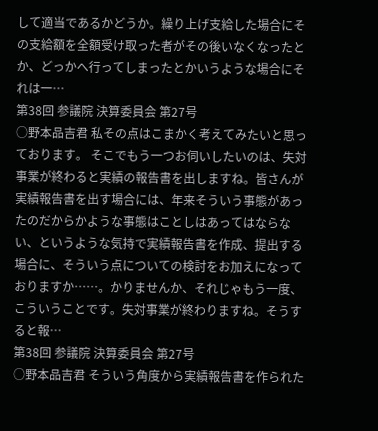して適当であるかどうか。繰り上げ支給した場合にその支給額を全額受け取った者がその後いなくなったとか、どっかへ行ってしまったとかいうような場合にそれは一…
第38回 参議院 決算委員会 第27号
○野本品吉君 私その点はこまかく考えてみたいと思っております。 そこでもう一つお伺いしたいのは、失対事業が終わると実績の報告書を出しますね。皆さんが実績報告書を出す場合には、年来そういう事態があったのだからかような事態はことしはあってはならない、というような気持で実績報告書を作成、提出する場合に、そういう点についての検討をお加えになっておりますか……。かりませんか、それじゃもう一度、こういうことです。失対事業が終わりますね。そうすると報…
第38回 参議院 決算委員会 第27号
○野本品吉君 そういう角度から実績報告書を作られた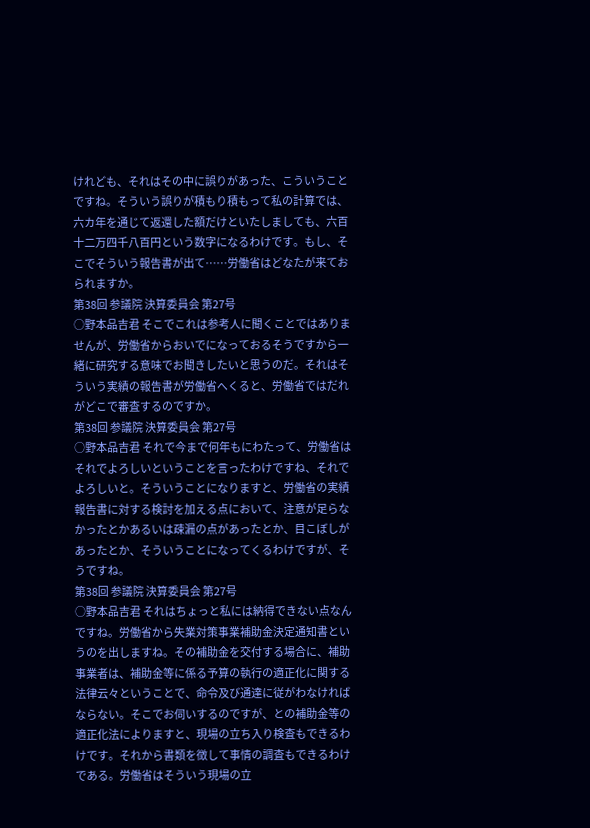けれども、それはその中に誤りがあった、こういうことですね。そういう誤りが積もり積もって私の計算では、六カ年を通じて返還した額だけといたしましても、六百十二万四千八百円という数字になるわけです。もし、そこでそういう報告書が出て……労働省はどなたが来ておられますか。
第38回 参議院 決算委員会 第27号
○野本品吉君 そこでこれは参考人に聞くことではありませんが、労働省からおいでになっておるそうですから一緒に研究する意味でお聞きしたいと思うのだ。それはそういう実績の報告書が労働省へくると、労働省ではだれがどこで審査するのですか。
第38回 参議院 決算委員会 第27号
○野本品吉君 それで今まで何年もにわたって、労働省はそれでよろしいということを言ったわけですね、それでよろしいと。そういうことになりますと、労働省の実績報告書に対する検討を加える点において、注意が足らなかったとかあるいは疎漏の点があったとか、目こぼしがあったとか、そういうことになってくるわけですが、そうですね。
第38回 参議院 決算委員会 第27号
○野本品吉君 それはちょっと私には納得できない点なんですね。労働省から失業対策事業補助金決定通知書というのを出しますね。その補助金を交付する場合に、補助事業者は、補助金等に係る予算の執行の適正化に関する法律云々ということで、命令及び通達に従がわなければならない。そこでお伺いするのですが、との補助金等の適正化法によりますと、現場の立ち入り検査もできるわけです。それから書類を徴して事情の調査もできるわけである。労働省はそういう現場の立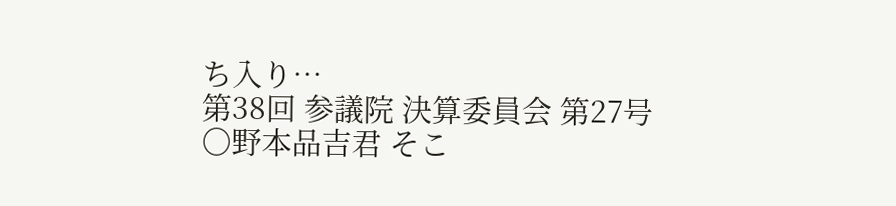ち入り…
第38回 参議院 決算委員会 第27号
○野本品吉君 そこ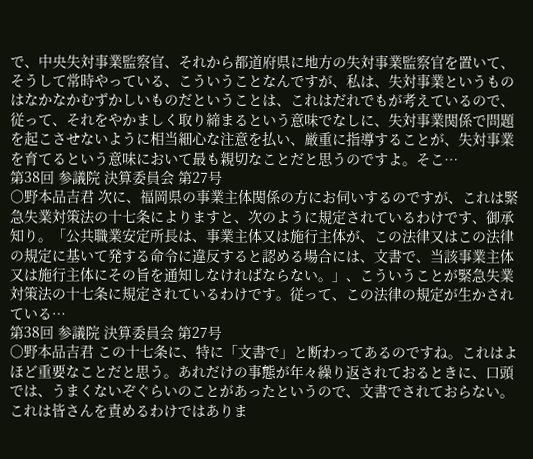で、中央失対事業監察官、それから都道府県に地方の失対事業監察官を置いて、そうして常時やっている、こういうことなんですが、私は、失対事業というものはなかなかむずかしいものだということは、これはだれでもが考えているので、従って、それをやかましく取り締まるという意味でなしに、失対事業関係で問題を起こさせないように相当細心な注意を払い、厳重に指導することが、失対事業を育てるという意味において最も親切なことだと思うのですよ。そこ…
第38回 参議院 決算委員会 第27号
○野本品吉君 次に、福岡県の事業主体関係の方にお伺いするのですが、これは緊急失業対策法の十七条によりますと、次のように規定されているわけです、御承知り。「公共職業安定所長は、事業主体又は施行主体が、この法律又はこの法律の規定に基いて発する命令に違反すると認める場合には、文書で、当該事業主体又は施行主体にその旨を通知しなければならない。」、こういうことが緊急失業対策法の十七条に規定されているわけです。従って、この法律の規定が生かされている…
第38回 参議院 決算委員会 第27号
○野本品吉君 この十七条に、特に「文書で」と断わってあるのですね。これはよほど重要なことだと思う。あれだけの事態が年々繰り返されておるときに、口頭では、うまくないぞぐらいのことがあったというので、文書でされておらない。これは皆さんを責めるわけではありま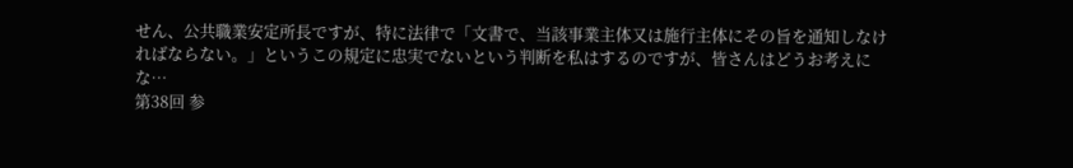せん、公共職業安定所長ですが、特に法律で「文書で、当該事業主体又は施行主体にその旨を通知しなければならない。」というこの規定に忠実でないという判断を私はするのですが、皆さんはどうお考えにな…
第38回 参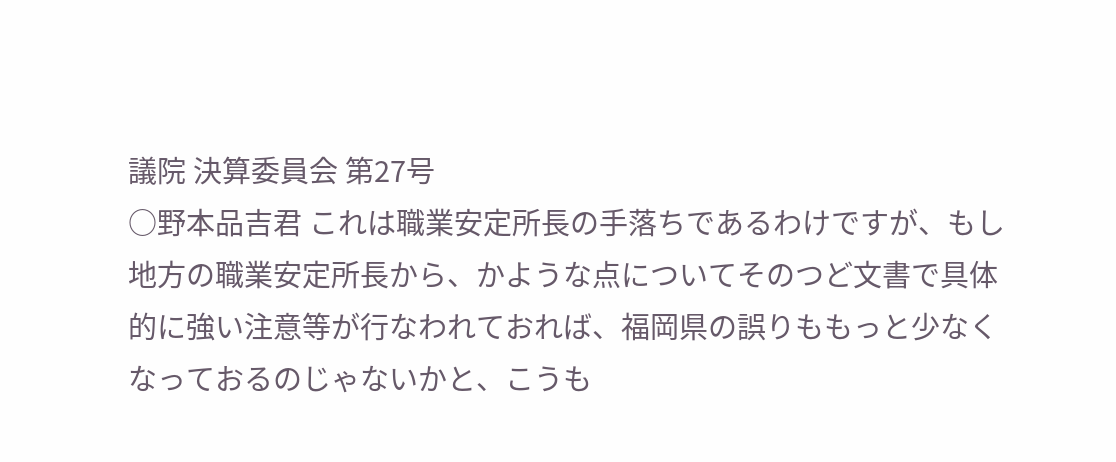議院 決算委員会 第27号
○野本品吉君 これは職業安定所長の手落ちであるわけですが、もし地方の職業安定所長から、かような点についてそのつど文書で具体的に強い注意等が行なわれておれば、福岡県の誤りももっと少なくなっておるのじゃないかと、こうも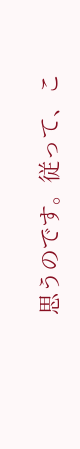思うのです。従って、こ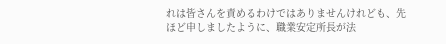れは皆さんを責めるわけではありませんけれども、先ほど申しましたように、職業安定所長が法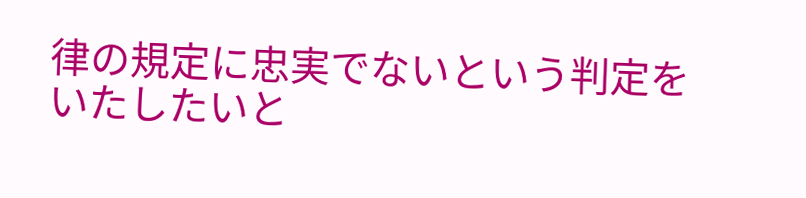律の規定に忠実でないという判定をいたしたいと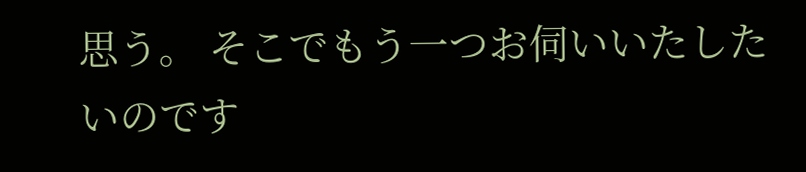思う。 そこでもう一つお伺いいたしたいのです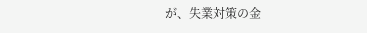が、失業対策の金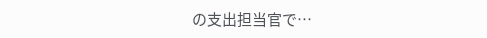の支出担当官で…